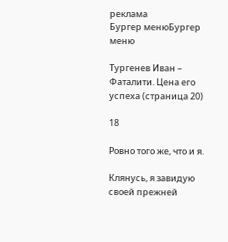реклама
Бургер менюБургер меню

Тургенев Иван – Фаталити. Цена его успеха (страница 20)

18

Ровно того же, что и я.

Клянусь, я завидую своей прежней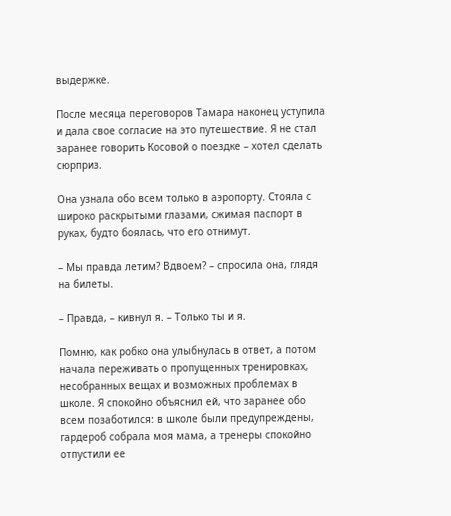выдержке.

После месяца переговоров Тамара наконец уступила и дала свое согласие на это путешествие. Я не стал заранее говорить Косовой о поездке – хотел сделать сюрприз.

Она узнала обо всем только в аэропорту. Стояла с широко раскрытыми глазами, сжимая паспорт в руках, будто боялась, что его отнимут.

– Мы правда летим? Вдвоем? – спросила она, глядя на билеты.

– Правда, – кивнул я. – Только ты и я.

Помню, как робко она улыбнулась в ответ, а потом начала переживать о пропущенных тренировках, несобранных вещах и возможных проблемах в школе. Я спокойно объяснил ей, что заранее обо всем позаботился: в школе были предупреждены, гардероб собрала моя мама, а тренеры спокойно отпустили ее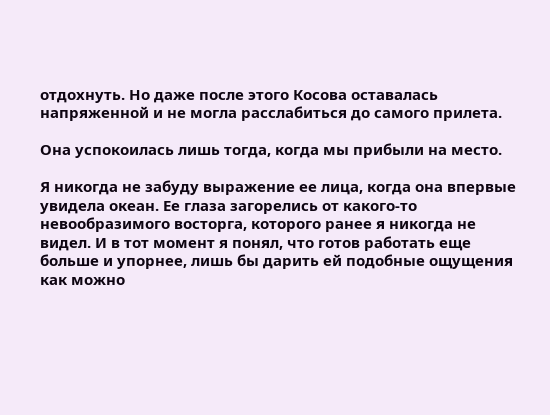отдохнуть. Но даже после этого Косова оставалась напряженной и не могла расслабиться до самого прилета.

Она успокоилась лишь тогда, когда мы прибыли на место.

Я никогда не забуду выражение ее лица, когда она впервые увидела океан. Ее глаза загорелись от какого-то невообразимого восторга, которого ранее я никогда не видел. И в тот момент я понял, что готов работать еще больше и упорнее, лишь бы дарить ей подобные ощущения как можно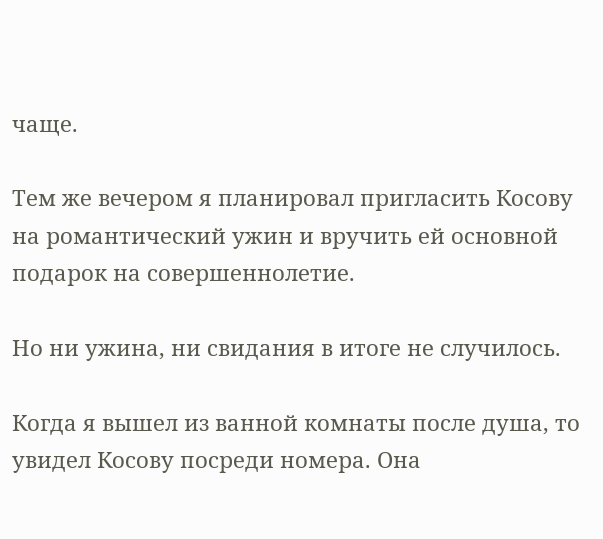чаще.

Тем же вечером я планировал пригласить Косову на романтический ужин и вручить ей основной подарок на совершеннолетие.

Но ни ужина, ни свидания в итоге не случилось.

Когда я вышел из ванной комнаты после душа, то увидел Косову посреди номера. Она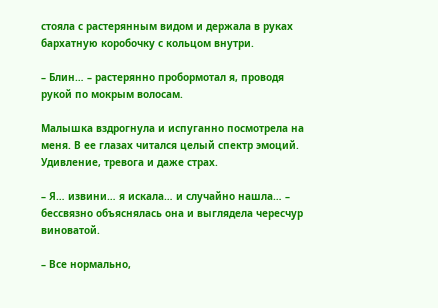стояла с растерянным видом и держала в руках бархатную коробочку с кольцом внутри.

– Блин… – растерянно пробормотал я, проводя рукой по мокрым волосам.

Малышка вздрогнула и испуганно посмотрела на меня. В ее глазах читался целый спектр эмоций. Удивление, тревога и даже страх.

– Я… извини… я искала… и случайно нашла… – бессвязно объяснялась она и выглядела чересчур виноватой.

– Все нормально,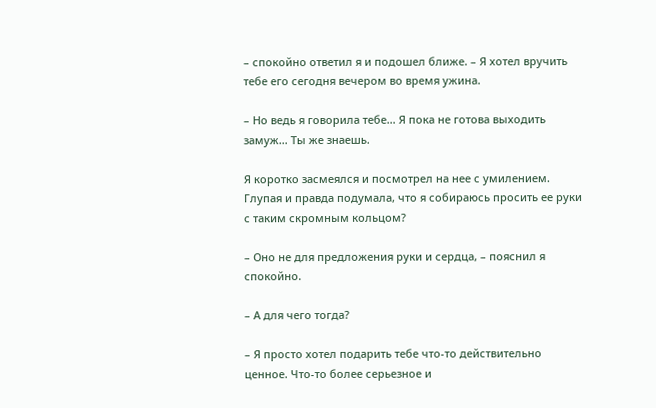– спокойно ответил я и подошел ближе. – Я хотел вручить тебе его сегодня вечером во время ужина.

– Но ведь я говорила тебе… Я пока не готова выходить замуж… Ты же знаешь.

Я коротко засмеялся и посмотрел на нее с умилением. Глупая и правда подумала, что я собираюсь просить ее руки с таким скромным кольцом?

– Оно не для предложения руки и сердца, – пояснил я спокойно.

– А для чего тогда?

– Я просто хотел подарить тебе что-то действительно ценное. Что-то более серьезное и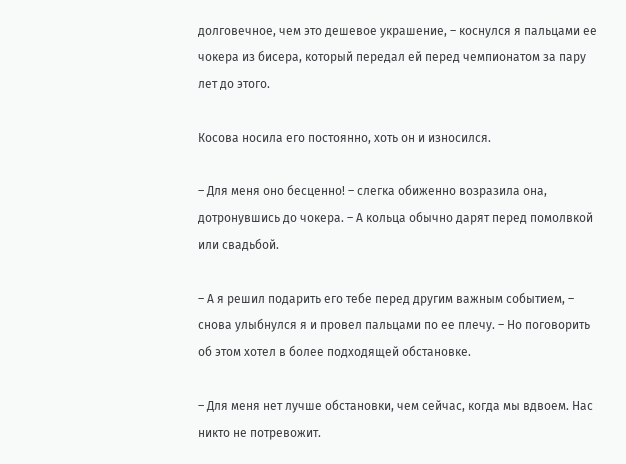долговечное, чем это дешевое украшение, – коснулся я пальцами ее чокера из бисера, который передал ей перед чемпионатом за пару лет до этого.

Косова носила его постоянно, хоть он и износился.

– Для меня оно бесценно! – слегка обиженно возразила она, дотронувшись до чокера. – А кольца обычно дарят перед помолвкой или свадьбой.

– А я решил подарить его тебе перед другим важным событием, – снова улыбнулся я и провел пальцами по ее плечу. – Но поговорить об этом хотел в более подходящей обстановке.

– Для меня нет лучше обстановки, чем сейчас, когда мы вдвоем. Нас никто не потревожит.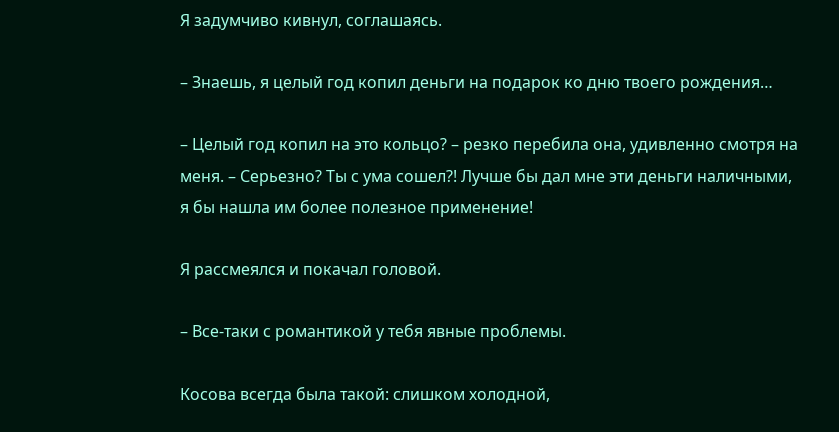Я задумчиво кивнул, соглашаясь.

– Знаешь, я целый год копил деньги на подарок ко дню твоего рождения…

– Целый год копил на это кольцо? – резко перебила она, удивленно смотря на меня. – Серьезно? Ты с ума сошел?! Лучше бы дал мне эти деньги наличными, я бы нашла им более полезное применение!

Я рассмеялся и покачал головой.

– Все-таки с романтикой у тебя явные проблемы.

Косова всегда была такой: слишком холодной,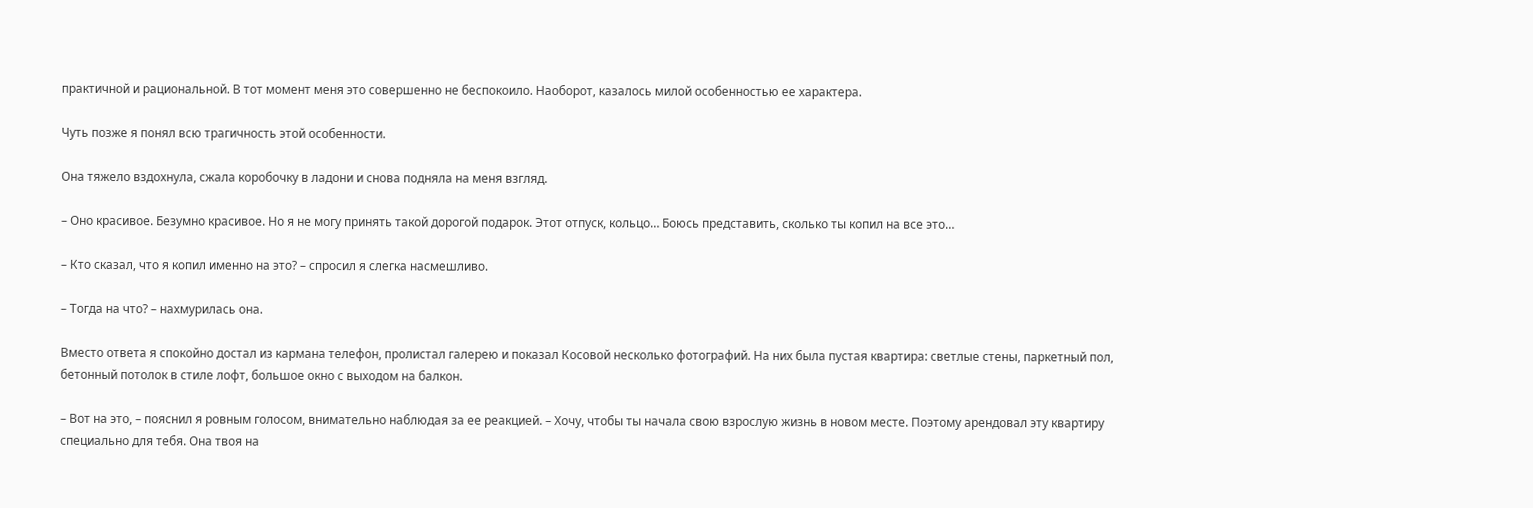практичной и рациональной. В тот момент меня это совершенно не беспокоило. Наоборот, казалось милой особенностью ее характера.

Чуть позже я понял всю трагичность этой особенности.

Она тяжело вздохнула, сжала коробочку в ладони и снова подняла на меня взгляд.

– Оно красивое. Безумно красивое. Но я не могу принять такой дорогой подарок. Этот отпуск, кольцо… Боюсь представить, сколько ты копил на все это…

– Кто сказал, что я копил именно на это? – спросил я слегка насмешливо.

– Тогда на что? – нахмурилась она.

Вместо ответа я спокойно достал из кармана телефон, пролистал галерею и показал Косовой несколько фотографий. На них была пустая квартира: светлые стены, паркетный пол, бетонный потолок в стиле лофт, большое окно с выходом на балкон.

– Вот на это, – пояснил я ровным голосом, внимательно наблюдая за ее реакцией. – Хочу, чтобы ты начала свою взрослую жизнь в новом месте. Поэтому арендовал эту квартиру специально для тебя. Она твоя на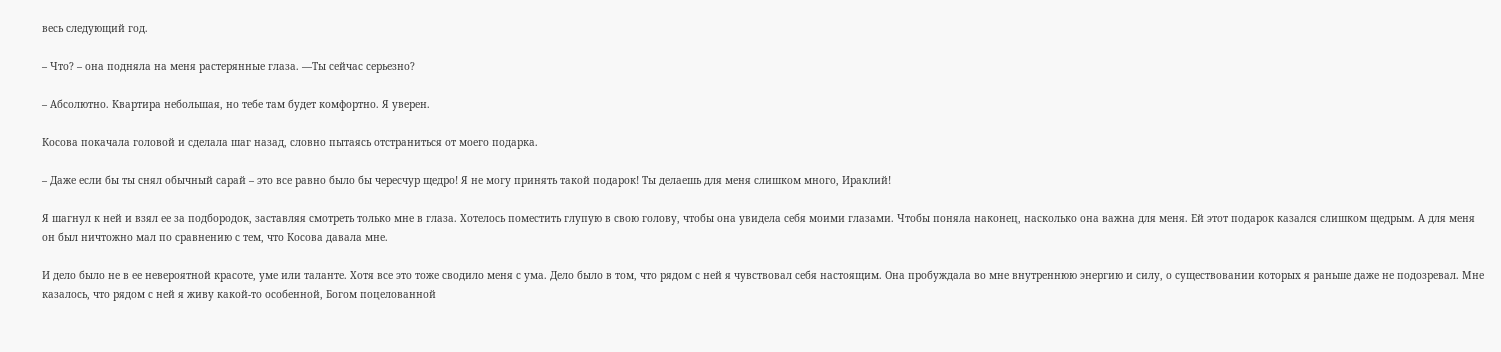весь следующий год.

– Что? – она подняла на меня растерянные глаза. —Ты сейчас серьезно?

– Абсолютно. Квартира небольшая, но тебе там будет комфортно. Я уверен.

Косова покачала головой и сделала шаг назад, словно пытаясь отстраниться от моего подарка.

– Даже если бы ты снял обычный сарай – это все равно было бы чересчур щедро! Я не могу принять такой подарок! Ты делаешь для меня слишком много, Ираклий!

Я шагнул к ней и взял ее за подбородок, заставляя смотреть только мне в глаза. Хотелось поместить глупую в свою голову, чтобы она увидела себя моими глазами. Чтобы поняла наконец, насколько она важна для меня. Ей этот подарок казался слишком щедрым. А для меня он был ничтожно мал по сравнению с тем, что Косова давала мне.

И дело было не в ее невероятной красоте, уме или таланте. Хотя все это тоже сводило меня с ума. Дело было в том, что рядом с ней я чувствовал себя настоящим. Она пробуждала во мне внутреннюю энергию и силу, о существовании которых я раньше даже не подозревал. Мне казалось, что рядом с ней я живу какой-то особенной, Богом поцелованной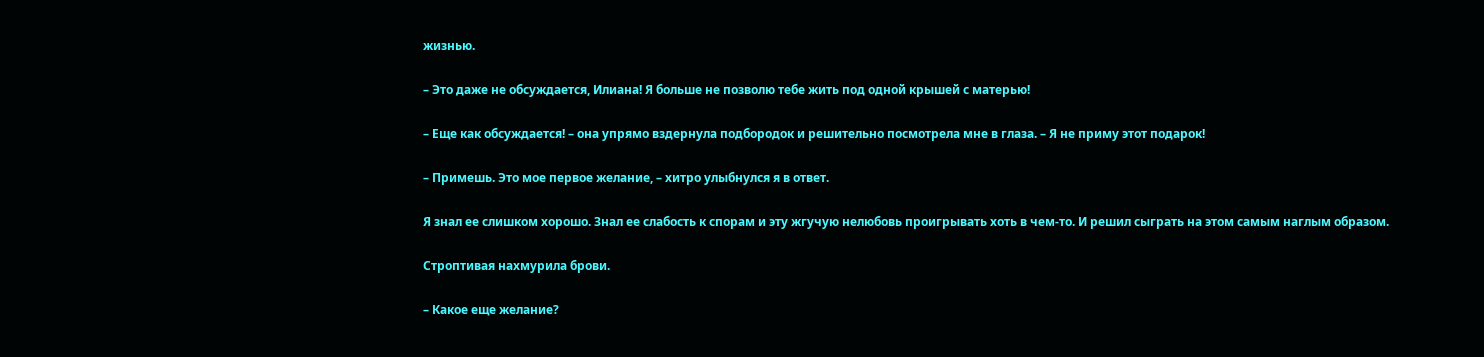жизнью.

– Это даже не обсуждается, Илиана! Я больше не позволю тебе жить под одной крышей с матерью!

– Еще как обсуждается! – она упрямо вздернула подбородок и решительно посмотрела мне в глаза. – Я не приму этот подарок!

– Примешь. Это мое первое желание, – хитро улыбнулся я в ответ.

Я знал ее слишком хорошо. Знал ее слабость к спорам и эту жгучую нелюбовь проигрывать хоть в чем-то. И решил сыграть на этом самым наглым образом.

Строптивая нахмурила брови.

– Какое еще желание?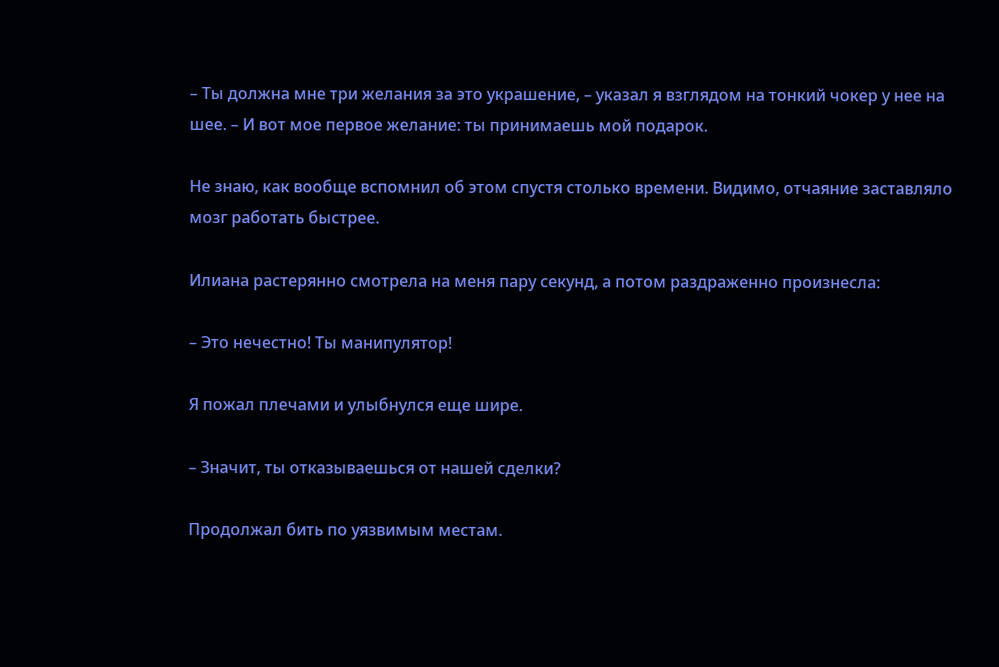– Ты должна мне три желания за это украшение, – указал я взглядом на тонкий чокер у нее на шее. – И вот мое первое желание: ты принимаешь мой подарок.

Не знаю, как вообще вспомнил об этом спустя столько времени. Видимо, отчаяние заставляло мозг работать быстрее.

Илиана растерянно смотрела на меня пару секунд, а потом раздраженно произнесла:

– Это нечестно! Ты манипулятор!

Я пожал плечами и улыбнулся еще шире.

– Значит, ты отказываешься от нашей сделки?

Продолжал бить по уязвимым местам.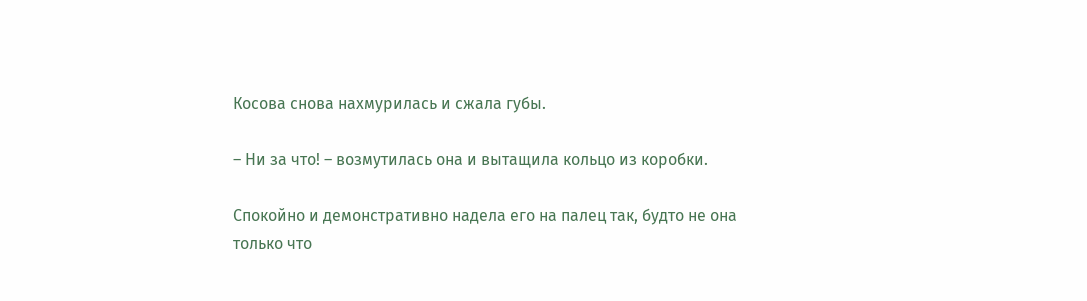Косова снова нахмурилась и сжала губы.

– Ни за что! – возмутилась она и вытащила кольцо из коробки.

Спокойно и демонстративно надела его на палец так, будто не она только что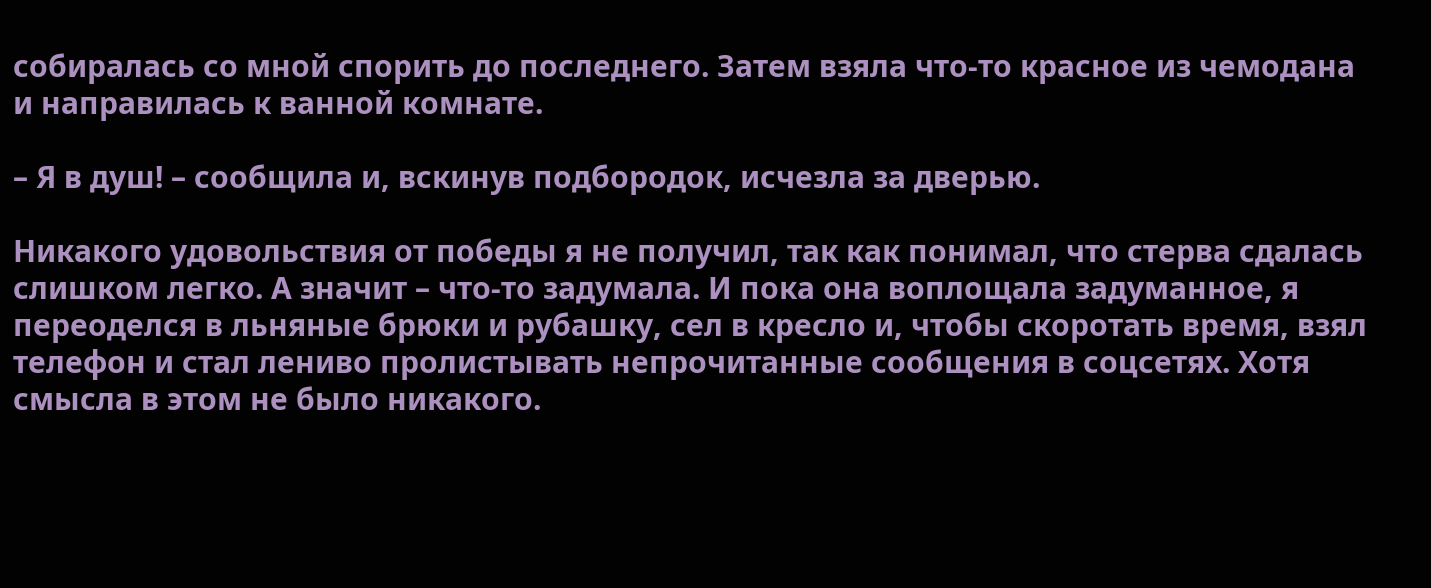собиралась со мной спорить до последнего. Затем взяла что-то красное из чемодана и направилась к ванной комнате.

– Я в душ! – сообщила и, вскинув подбородок, исчезла за дверью.

Никакого удовольствия от победы я не получил, так как понимал, что стерва сдалась слишком легко. А значит – что-то задумала. И пока она воплощала задуманное, я переоделся в льняные брюки и рубашку, сел в кресло и, чтобы скоротать время, взял телефон и стал лениво пролистывать непрочитанные сообщения в соцсетях. Хотя смысла в этом не было никакого.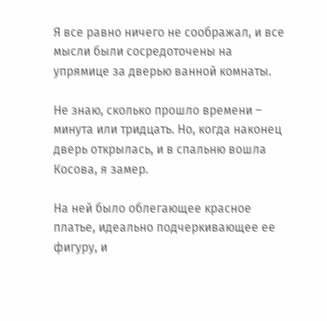Я все равно ничего не соображал, и все мысли были сосредоточены на упрямице за дверью ванной комнаты.

Не знаю, сколько прошло времени – минута или тридцать. Но, когда наконец дверь открылась, и в спальню вошла Косова, я замер.

На ней было облегающее красное платье, идеально подчеркивающее ее фигуру, и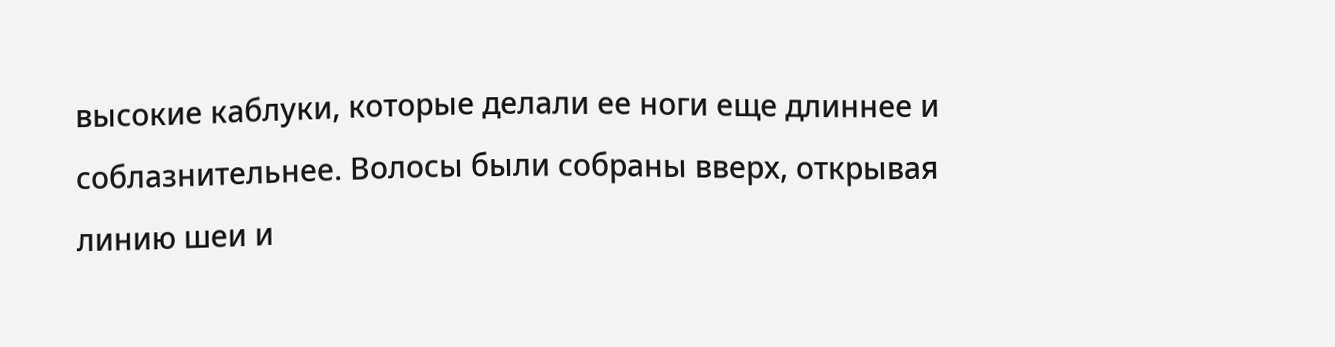высокие каблуки, которые делали ее ноги еще длиннее и соблазнительнее. Волосы были собраны вверх, открывая линию шеи и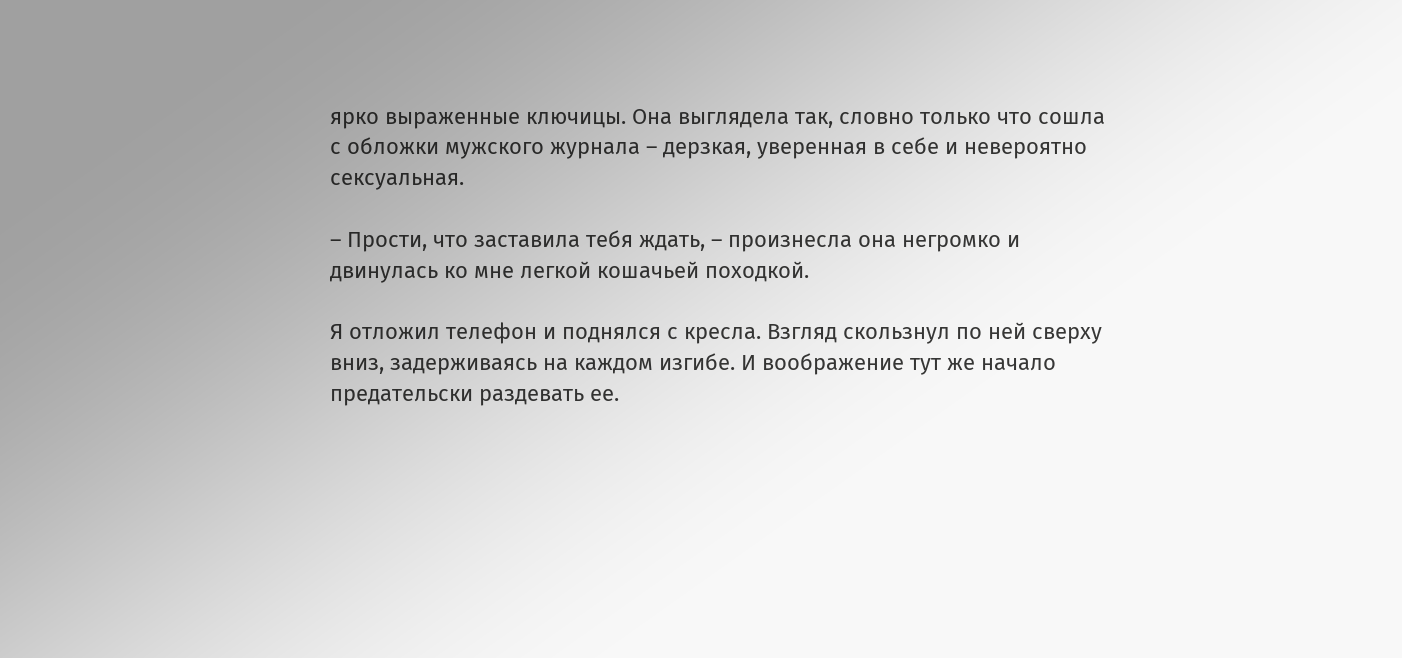ярко выраженные ключицы. Она выглядела так, словно только что сошла с обложки мужского журнала – дерзкая, уверенная в себе и невероятно сексуальная.

– Прости, что заставила тебя ждать, – произнесла она негромко и двинулась ко мне легкой кошачьей походкой.

Я отложил телефон и поднялся с кресла. Взгляд скользнул по ней сверху вниз, задерживаясь на каждом изгибе. И воображение тут же начало предательски раздевать ее.